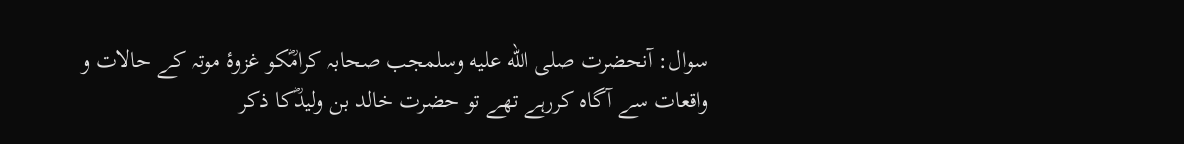سوال: آنحضرت صلى الله عليه وسلمجب صحابہ کرامؓکو غزوۂ موتہ کے حالات و واقعات سے آگاہ کررہے تھے تو حضرت خالد بن ولیدؓکا ذکر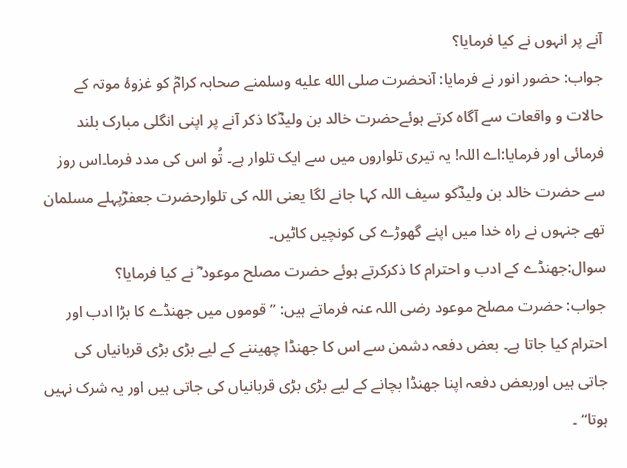آنے پر انہوں نے کیا فرمایا؟
جواب: حضور انور نے فرمایا: آنحضرت صلى الله عليه وسلمنے صحابہ کرامؓ کو غزوۂ موتہ کے حالات و واقعات سے آگاہ کرتے ہوئےحضرت خالد بن ولیدؓکا ذکر آنے پر اپنی انگلی مبارک بلند فرمائی اور فرمایا:اے اللہ! یہ تیری تلواروں میں سے ایک تلوار ہے۔ تُو اس کی مدد فرما۔اس روز سے حضرت خالد بن ولیدؓکو سیف اللہ کہا جانے لگا یعنی اللہ کی تلوارحضرت جعفرؓپہلے مسلمان تھے جنہوں نے راہ خدا میں اپنے گھوڑے کی کونچیں کاٹیں۔
سوال:جھنڈے کے ادب و احترام کا ذکرکرتے ہوئے حضرت مصلح موعود ؓ نے کیا فرمایا؟
جواب: حضرت مصلح موعود رضی اللہ عنہ فرماتے ہیں: ’’قوموں میں جھنڈے کا بڑا ادب اور احترام کیا جاتا ہے۔ بعض دفعہ دشمن سے اس کا جھنڈا چھیننے کے لیے بڑی بڑی قربانیاں کی جاتی ہیں اوربعض دفعہ اپنا جھنڈا بچانے کے لیے بڑی بڑی قربانیاں کی جاتی ہیں اور یہ شرک نہیں ہوتا‘‘ ۔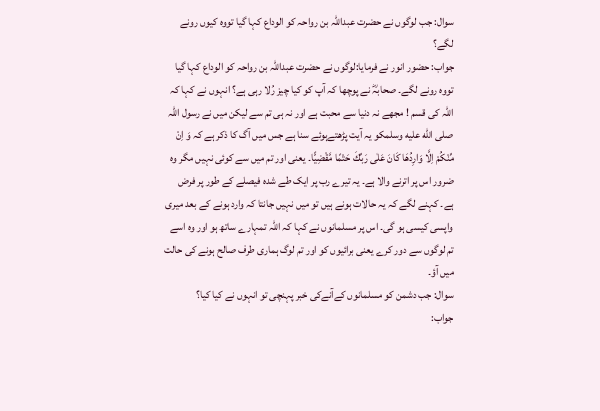سوال: جب لوگوں نے حضرت عبداللہ بن رواحہ کو الوداع کہا گیا تووہ کیوں رونے لگے؟
جواب: حضور انور نے فرمایا:لوگوں نے حضرت عبداللہ بن رواحہ کو الوداع کہا گیا تووہ رونے لگے۔ صحابہؓ نے پوچھا کہ آپ کو کیا چیز رُلا رہی ہے؟ انہوں نے کہا کہ اللہ کی قسم ! مجھے نہ دنیا سے محبت ہے اور نہ ہی تم سے لیکن میں نے رسول اللہ صلى الله عليه وسلمکو یہ آیت پڑھتےہوئے سنا ہے جس میں آگ کا ذکر ہے کہ وَ اِنْ مِّنْكُمْ اِلَّا وَارِدُهَا كَانَ عَلٰى رَبِّكَ حَتْمًا مَّقْضِيًّا۔ یعنی اور تم میں سے کوئی نہیں مگر وہ ضرور اس پر اترنے والا ہے۔ یہ تیرے رب پر ایک طے شدہ فیصلے کے طور پر فرض ہے۔ کہنے لگے کہ یہ حالات ہونے ہیں تو میں نہیں جانتا کہ وارد ہونے کے بعد میری واپسی کیسی ہو گی۔ اس پر مسلمانوں نے کہا کہ اللہ تمہارے ساتھ ہو اور وہ اسے تم لوگوں سے دور کرے یعنی برائیوں کو اور تم لوگ ہماری طرف صالح ہونے کی حالت میں آؤ۔
سوال: جب دشمن کو مسلمانوں کےآنےکی خبر پہنچی تو انہوں نے کیا کیا؟
جواب: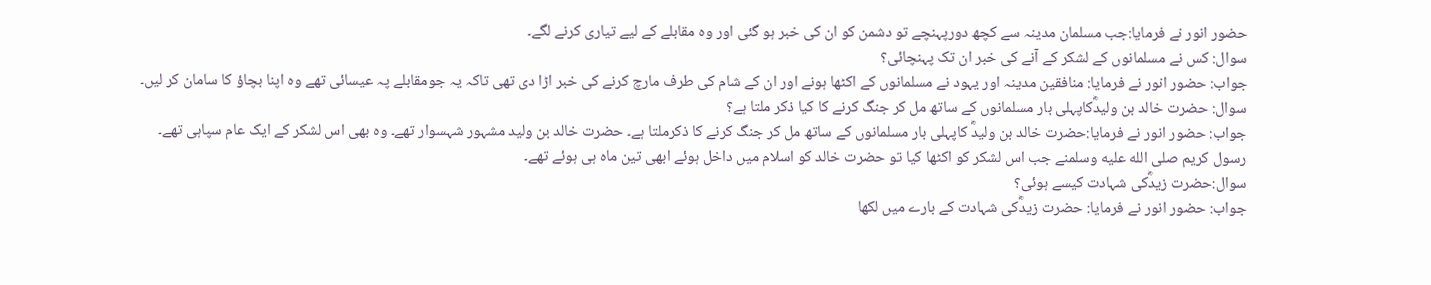حضور انور نے فرمایا:جب مسلمان مدینہ سے کچھ دورپہنچے تو دشمن کو ان کی خبر ہو گئی اور وہ مقابلے کے لیے تیاری کرنے لگے۔
سوال: کس نے مسلمانوں کے لشکر کے آنے کی خبر ان تک پہنچائی؟
جواب: حضور انور نے فرمایا: منافقین مدینہ اور یہود نے مسلمانوں کے اکٹھا ہونے اور ان کے شام کی طرف مارچ کرنے کی خبر اڑا دی تھی تاکہ یہ جومقابلے پہ عیسائی تھے وہ اپنا بچاؤ کا سامان کر لیں۔
سوال: حضرت خالد بن ولیدؓکاپہلی بار مسلمانوں کے ساتھ مل کر جنگ کرنے کا کیا ذکر ملتا ہے؟
جواب: حضور انور نے فرمایا:حضرت خالد بن ولیدؓ کاپہلی بار مسلمانوں کے ساتھ مل کر جنگ کرنے کا ذکرملتا ہے۔ حضرت خالد بن ولید مشہور شہسوار تھے۔ وہ بھی اس لشکر کے ایک عام سپاہی تھے۔ رسول کریم صلى الله عليه وسلمنے جب اس لشکر کو اکٹھا کیا تو حضرت خالد کو اسلام میں داخل ہوئے ابھی تین ماہ ہی ہوئے تھے۔
سوال:حضرت زیدؓکی شہادت کیسے ہوئی؟
جواب: حضور انور نے فرمایا: حضرت زیدؓکی شہادت کے بارے میں لکھا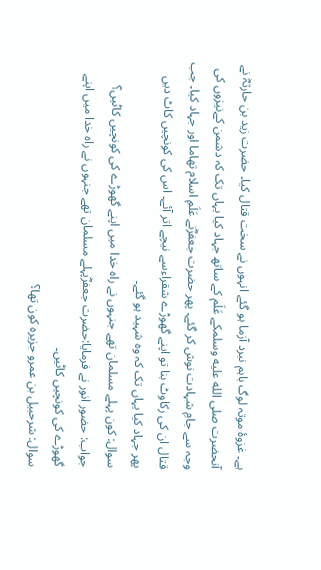ہے۔ غزوۂ موتہ لوگ باہم نبرد آزما ہو گئے انہوں نے سخت قتال کیا۔ حضرت زید بن حارثہؓ نے آنحضرت صلى الله عليه وسلمکے عَلَم کے ساتھ جہاد کیا یہاں تک کہ دشمن کےنیزوں کی وجہ سے جامِ شہادت نوش کر گئے۔ پھر حضرت جعفرؓنے عَلَمِ اسلام تھاما اور جہاد کیا۔ جب قتال ان کی رکاوٹ بنا تو اپنے گھوڑے شقراءسے نیچے اتر آئے۔ اس کی کونچیں کاٹ دیں پھر جہاد کیا یہاں تک کہ وہ شہید ہو گئے۔
سوال: کون پہلے مسلمان تھے جنہوں نے راہ خدا میں اپنے گھوڑے کی کونچیں کاٹیں؟
جواب: حضور انور نے فرمایا:حضرت جعفرؓپہلے مسلمان تھے جنہوں نے راہ خدا میں اپنے گھوڑے کی کونچیں کاٹیں۔
سوال: شرحبیل بن عمرو جزیرہ کون تھا؟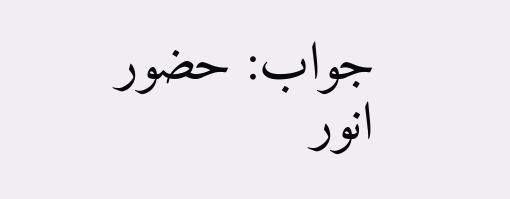جواب: حضور انور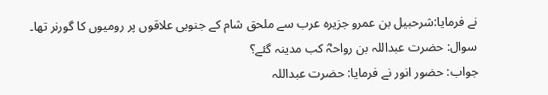نے فرمایا:شرحبیل بن عمرو جزیرہ عرب سے ملحق شام کے جنوبی علاقوں پر رومیوں کا گورنر تھا۔
سوال: حضرت عبداللہ بن رواحہؓ کب مدینہ گئے؟
جواب: حضور انور نے فرمایا: حضرت عبداللہ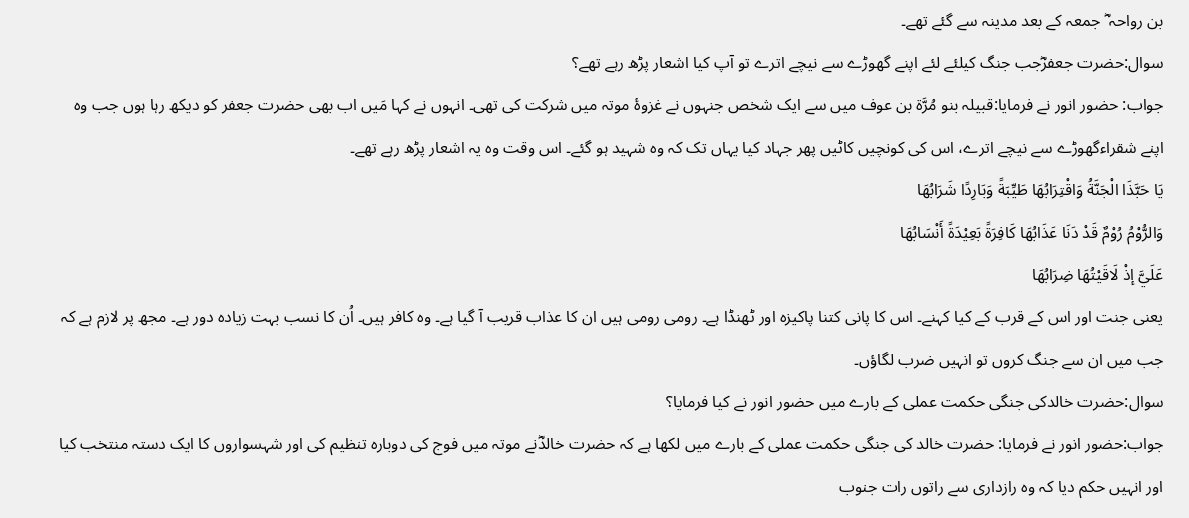بن رواحہ ؓ جمعہ کے بعد مدینہ سے گئے تھے۔
سوال:حضرت جعفرؓجب جنگ کیلئے لئے اپنے گھوڑے سے نیچے اترے تو آپ کیا اشعار پڑھ رہے تھے؟
جواب: حضور انور نے فرمایا:قبیلہ بنو مُرَّۃ بن عوف میں سے ایک شخص جنہوں نے غزوۂ موتہ میں شرکت کی تھی۔ انہوں نے کہا مَیں اب بھی حضرت جعفر کو دیکھ رہا ہوں جب وہ اپنے شقراءگھوڑے سے نیچے اترے، اس کی کونچیں کاٹیں پھر جہاد کیا یہاں تک کہ وہ شہید ہو گئے۔ اس وقت وہ یہ اشعار پڑھ رہے تھے۔
يَا حَبَّذَا الْجَنَّةُ وَاقْتِرَابُهَا طَيِّبَةً وَبَارِدًا شَرَابُهَا
وَالرُّوْمُ رُوْمٌ قَدْ دَنَا عَذَابُهَا كَافِرَةً بَعِيْدَةً أَنْسَابُهَا
عَلَيَّ إذْ لَاقَيْتُهَا ضِرَابُهَا
یعنی جنت اور اس کے قرب کے کیا کہنے۔ اس کا پانی کتنا پاکیزہ اور ٹھنڈا ہے۔ رومی رومی ہیں ان کا عذاب قریب آ گیا ہے۔ وہ کافر ہیں۔ اُن کا نسب بہت زیادہ دور ہے۔ مجھ پر لازم ہے کہ جب میں ان سے جنگ کروں تو انہیں ضرب لگاؤں۔
سوال:حضرت خالدکی جنگی حکمت عملی کے بارے میں حضور انور نے کیا فرمایا؟
جواب:حضور انور نے فرمایا: حضرت خالد کی جنگی حکمت عملی کے بارے میں لکھا ہے کہ حضرت خالدؓنے موتہ میں فوج کی دوبارہ تنظیم کی اور شہسواروں کا ایک دستہ منتخب کیا اور انہیں حکم دیا کہ وہ رازداری سے راتوں رات جنوب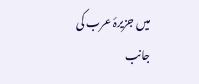میں جزیرۂ عرب کی جانب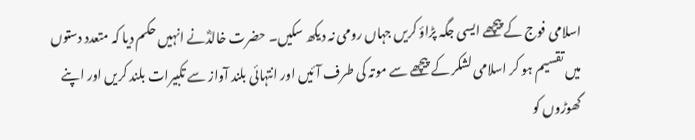اسلامی فوج کے پیچھے ایسی جگہ پڑاؤ کریں جہاں رومی نہ دیکھ سکیں۔ حضرت خالدؓنے انہیں حکم دیا کہ متعدد دستوں میں تقسیم ہو کر اسلامی لشکر کے پیچھے سے موتہ کی طرف آئیں اور انتہائی بلند آواز سے تکبیرات بلند کریں اور اپنے گھوڑوں کو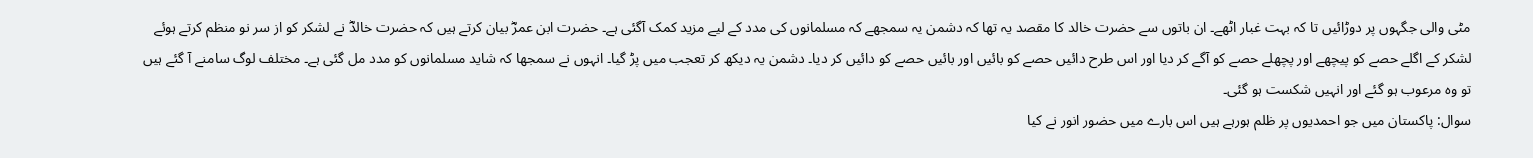مٹی والی جگہوں پر دوڑائیں تا کہ بہت غبار اٹھے۔ ان باتوں سے حضرت خالد کا مقصد یہ تھا کہ دشمن یہ سمجھے کہ مسلمانوں کی مدد کے لیے مزید کمک آگئی ہے۔ حضرت ابن عمرؓ بیان کرتے ہیں کہ حضرت خالدؓ نے لشکر کو از سر نو منظم کرتے ہوئے لشکر کے اگلے حصے کو پیچھے اور پچھلے حصے کو آگے کر دیا اور اس طرح دائیں حصے کو بائیں اور بائیں حصے کو دائیں کر دیا۔ دشمن یہ دیکھ کر تعجب میں پڑ گیا۔ انہوں نے سمجھا کہ شاید مسلمانوں کو مدد مل گئی ہے۔ مختلف لوگ سامنے آ گئے ہیں تو وہ مرعوب ہو گئے اور انہیں شکست ہو گئی۔
سوال: پاکستان میں جو احمدیوں پر ظلم ہورہے ہیں اس بارے میں حضور انور نے کیا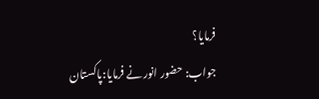فرمایا؟
جواب: حضور انور نے فرمایا:پاکستان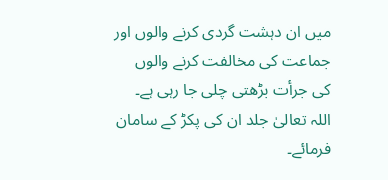میں ان دہشت گردی کرنے والوں اور جماعت کی مخالفت کرنے والوں کی جرأت بڑھتی چلی جا رہی ہے۔ اللہ تعالیٰ جلد ان کی پکڑ کے سامان فرمائے۔